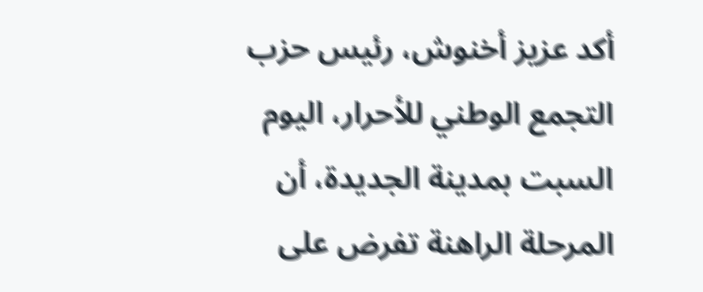أكد عزيز أخنوش، رئيس حزب التجمع الوطني للأحرار، اليوم السبت بمدينة الجديدة، أن المرحلة الراهنة تفرض على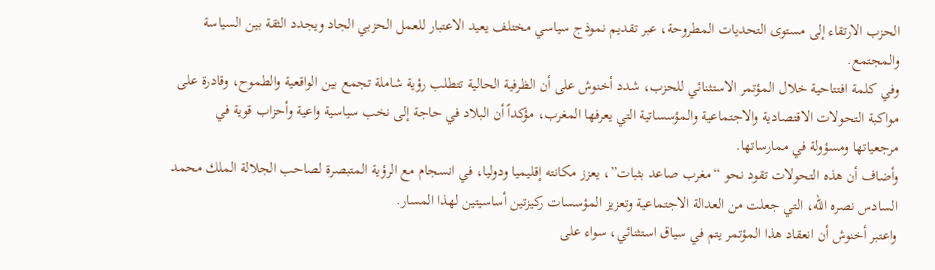الحزب الارتقاء إلى مستوى التحديات المطروحة، عبر تقديم نموذج سياسي مختلف يعيد الاعتبار للعمل الحزبي الجاد ويجدد الثقة بين السياسة والمجتمع.
وفي كلمة افتتاحية خلال المؤتمر الاستثنائي للحزب، شدد أخنوش على أن الظرفية الحالية تتطلب رؤية شاملة تجمع بين الواقعية والطموح، وقادرة على مواكبة التحولات الاقتصادية والاجتماعية والمؤسساتية التي يعرفها المغرب، مؤكداً أن البلاد في حاجة إلى نخب سياسية واعية وأحزاب قوية في مرجعياتها ومسؤولة في ممارساتها.
وأضاف أن هذه التحولات تقود نحو “مغرب صاعد بثبات”، يعزز مكانته إقليميا ودوليا، في انسجام مع الرؤية المتبصرة لصاحب الجلالة الملك محمد السادس نصره الله، التي جعلت من العدالة الاجتماعية وتعزيز المؤسسات ركيزتين أساسيتين لهذا المسار.
واعتبر أخنوش أن انعقاد هذا المؤتمر يتم في سياق استثنائي، سواء على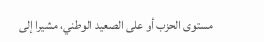مستوى الحزب أو على الصعيد الوطني، مشيرا إلى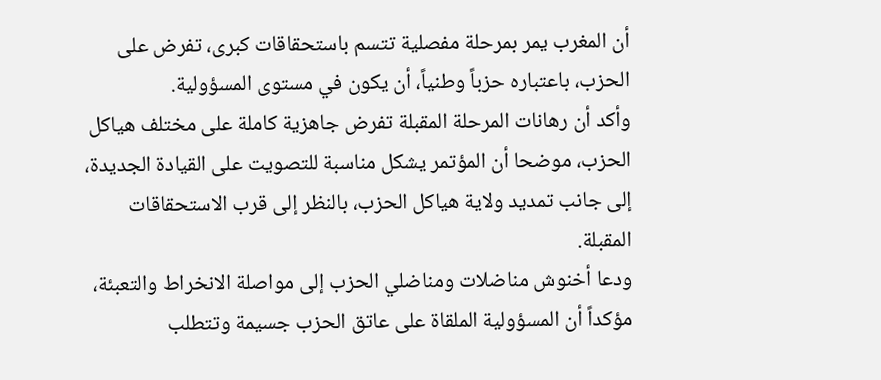أن المغرب يمر بمرحلة مفصلية تتسم باستحقاقات كبرى، تفرض على الحزب، باعتباره حزباً وطنياً، أن يكون في مستوى المسؤولية.
وأكد أن رهانات المرحلة المقبلة تفرض جاهزية كاملة على مختلف هياكل الحزب، موضحا أن المؤتمر يشكل مناسبة للتصويت على القيادة الجديدة، إلى جانب تمديد ولاية هياكل الحزب، بالنظر إلى قرب الاستحقاقات المقبلة.
ودعا أخنوش مناضلات ومناضلي الحزب إلى مواصلة الانخراط والتعبئة، مؤكداً أن المسؤولية الملقاة على عاتق الحزب جسيمة وتتطلب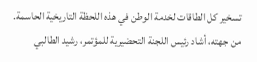تسخير كل الطاقات لخدمة الوطن في هذه اللحظة التاريخية الحاسمة.
من جهته، أشاد رئيس اللجنة التحضيرية للمؤتمر، رشيد الطالبي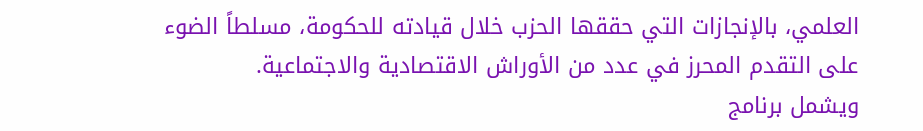العلمي، بالإنجازات التي حققها الحزب خلال قيادته للحكومة، مسلطاً الضوء على التقدم المحرز في عدد من الأوراش الاقتصادية والاجتماعية.
ويشمل برنامج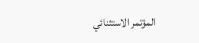المؤتمر الاستثنائي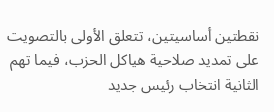نقطتين أساسيتين، تتعلق الأولى بالتصويت على تمديد صلاحية هياكل الحزب، فيما تهم الثانية انتخاب رئيس جديد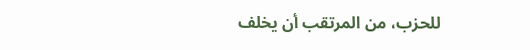للحزب، من المرتقب أن يخلف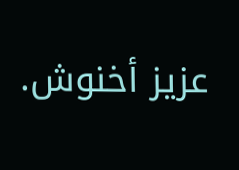عزيز أخنوش.